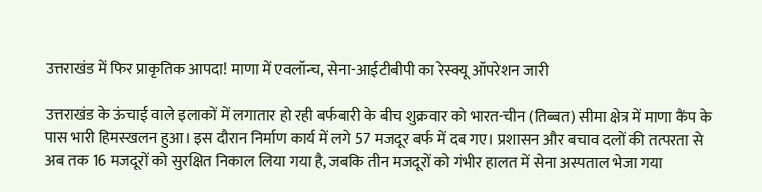उत्तराखंड में फिर प्राकृतिक आपदा! माणा में एवलॉन्च, सेना-आईटीबीपी का रेस्क्यू ऑपरेशन जारी

उत्तराखंड के ऊंचाई वाले इलाकों में लगातार हो रही बर्फबारी के बीच शुक्रवार को भारत-चीन (तिब्बत) सीमा क्षेत्र में माणा कैंप के पास भारी हिमस्खलन हुआ। इस दौरान निर्माण कार्य में लगे 57 मजदूर बर्फ में दब गए। प्रशासन और बचाव दलों की तत्परता से अब तक 16 मजदूरों को सुरक्षित निकाल लिया गया है, जबकि तीन मजदूरों को गंभीर हालत में सेना अस्पताल भेजा गया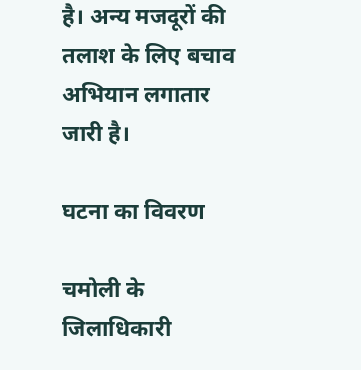है। अन्य मजदूरों की तलाश के लिए बचाव अभियान लगातार जारी है।

घटना का विवरण

चमोली के जिलाधिकारी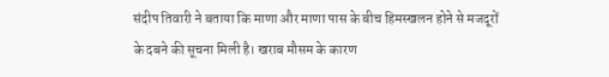संदीप तिवारी ने बताया कि माणा और माणा पास के बीच हिमस्खलन होने से मजदूरों के दबने की सूचना मिली है। खराब मौसम के कारण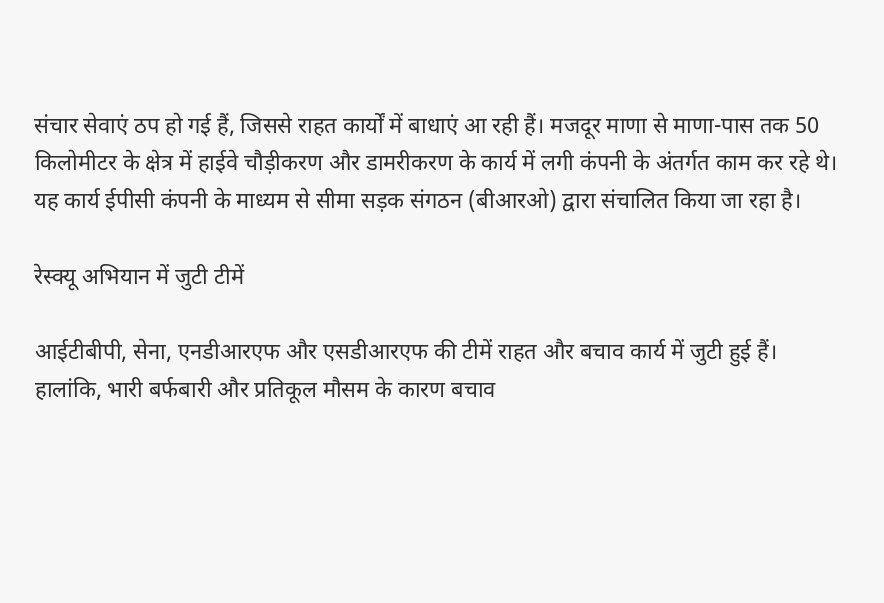संचार सेवाएं ठप हो गई हैं, जिससे राहत कार्यों में बाधाएं आ रही हैं। मजदूर माणा से माणा-पास तक 50 किलोमीटर के क्षेत्र में हाईवे चौड़ीकरण और डामरीकरण के कार्य में लगी कंपनी के अंतर्गत काम कर रहे थे। यह कार्य ईपीसी कंपनी के माध्यम से सीमा सड़क संगठन (बीआरओ) द्वारा संचालित किया जा रहा है।

रेस्क्यू अभियान में जुटी टीमें

आईटीबीपी, सेना, एनडीआरएफ और एसडीआरएफ की टीमें राहत और बचाव कार्य में जुटी हुई हैं। हालांकि, भारी बर्फबारी और प्रतिकूल मौसम के कारण बचाव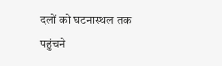दलों को घटनास्थल तक पहुंचने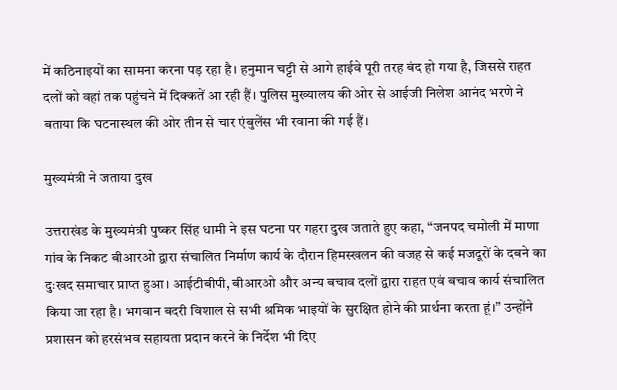में कठिनाइयों का सामना करना पड़ रहा है। हनुमान चट्टी से आगे हाईवे पूरी तरह बंद हो गया है, जिससे राहत दलों को वहां तक पहुंचने में दिक्कतें आ रही हैं। पुलिस मुख्यालय की ओर से आईजी निलेश आनंद भरणे ने बताया कि घटनास्थल की ओर तीन से चार एंबुलेंस भी रवाना की गई हैं।

मुख्यमंत्री ने जताया दुख

उत्तराखंड के मुख्यमंत्री पुष्कर सिंह धामी ने इस घटना पर गहरा दुख जताते हुए कहा, “जनपद चमोली में माणा गांव के निकट बीआरओ द्वारा संचालित निर्माण कार्य के दौरान हिमस्खलन की वजह से कई मजदूरों के दबने का दुःखद समाचार प्राप्त हुआ। आईटीबीपी, बीआरओ और अन्य बचाव दलों द्वारा राहत एवं बचाव कार्य संचालित किया जा रहा है। भगवान बदरी विशाल से सभी श्रमिक भाइयों के सुरक्षित होने की प्रार्थना करता हूं।” उन्होंने प्रशासन को हरसंभव सहायता प्रदान करने के निर्देश भी दिए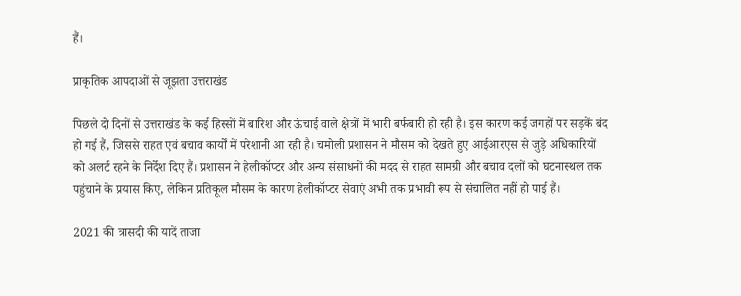हैं।

प्राकृतिक आपदाओं से जूझता उत्तराखंड

पिछले दो दिनों से उत्तराखंड के कई हिस्सों में बारिश और ऊंचाई वाले क्षेत्रों में भारी बर्फबारी हो रही है। इस कारण कई जगहों पर सड़कें बंद हो गई हैं, जिससे राहत एवं बचाव कार्यों में परेशानी आ रही है। चमोली प्रशासन ने मौसम को देखते हुए आईआरएस से जुड़े अधिकारियों को अलर्ट रहने के निर्देश दिए हैं। प्रशासन ने हेलीकॉप्टर और अन्य संसाधनों की मदद से राहत सामग्री और बचाव दलों को घटनास्थल तक पहुंचाने के प्रयास किए, लेकिन प्रतिकूल मौसम के कारण हेलीकॉप्टर सेवाएं अभी तक प्रभावी रूप से संचालित नहीं हो पाई हैं।

2021 की त्रासदी की यादें ताजा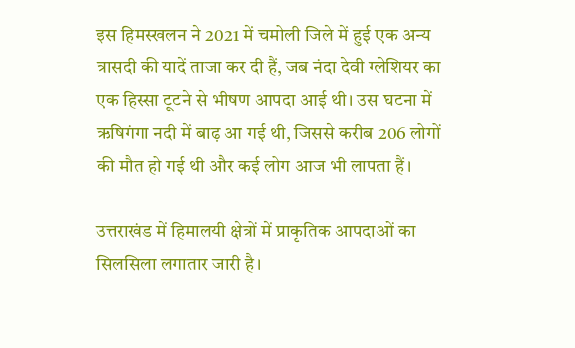इस हिमस्खलन ने 2021 में चमोली जिले में हुई एक अन्य त्रासदी की यादें ताजा कर दी हैं, जब नंदा देवी ग्लेशियर का एक हिस्सा टूटने से भीषण आपदा आई थी। उस घटना में ऋषिगंगा नदी में बाढ़ आ गई थी, जिससे करीब 206 लोगों की मौत हो गई थी और कई लोग आज भी लापता हैं।

उत्तराखंड में हिमालयी क्षेत्रों में प्राकृतिक आपदाओं का सिलसिला लगातार जारी है।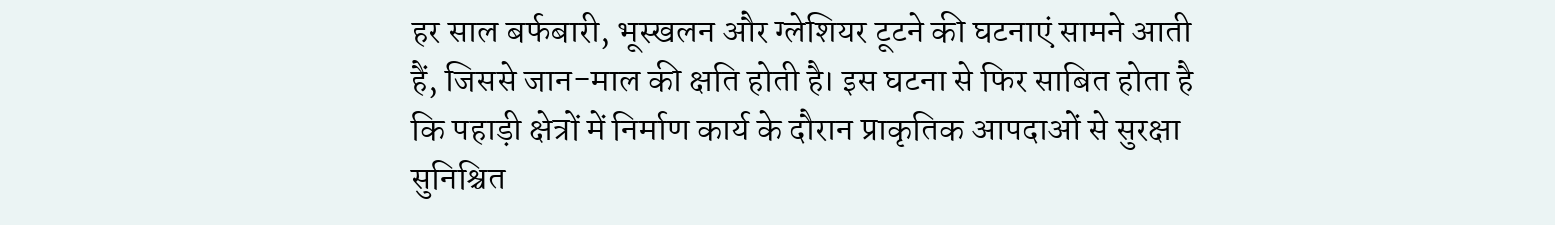हर साल बर्फबारी, भूस्खलन और ग्लेशियर टूटने की घटनाएं सामने आती हैं, जिससे जान-माल की क्षति होती है। इस घटना से फिर साबित होता है कि पहाड़ी क्षेत्रों में निर्माण कार्य के दौरान प्राकृतिक आपदाओं से सुरक्षा सुनिश्चित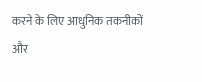करने के लिए आधुनिक तकनीकों और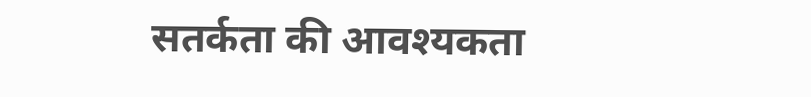सतर्कता की आवश्यकता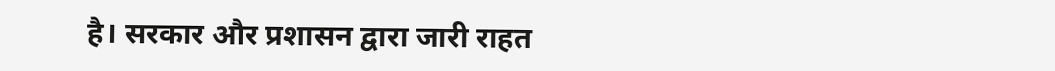है। सरकार और प्रशासन द्वारा जारी राहत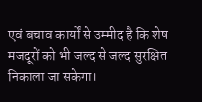एवं बचाव कार्यों से उम्मीद है कि शेष मजदूरों को भी जल्द से जल्द सुरक्षित निकाला जा सकेगा।